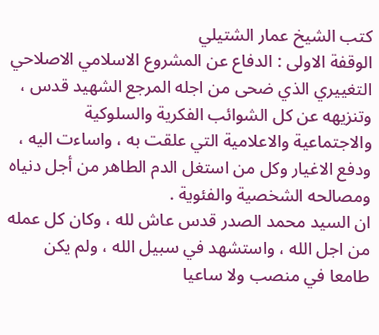كتب الشيخ عمار الشتيلي
الوقفة الاولى : الدفاع عن المشروع الاسلامي الاصلاحي التغييري الذي ضحى من اجله المرجع الشهيد قدس ، وتنزيهه عن كل الشوائب الفكرية والسلوكية والاجتماعية والاعلامية التي علقت به ، واساءت اليه ، ودفع الاغيار وكل من استغل الدم الطاهر من أجل دنياه ومصالحه الشخصية والفئوية .
ان السيد محمد الصدر قدس عاش لله ، وكان كل عمله من اجل الله ، واستشهد في سبيل الله ، ولم يكن طامعا في منصب ولا ساعيا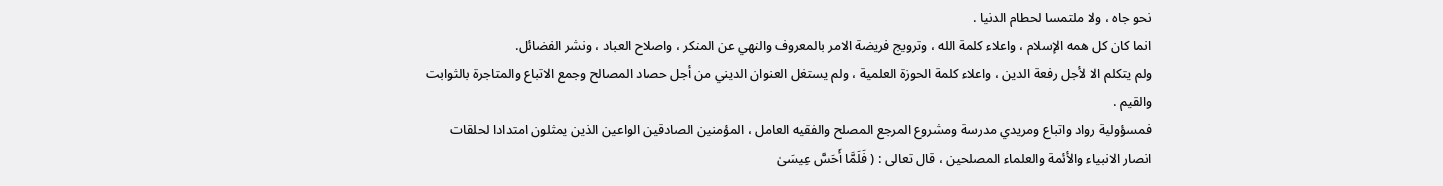نحو جاه ، ولا ملتمسا لحطام الدنيا .
انما كان كل همه الإسلام ، واعلاء كلمة الله ، وترويج فريضة الامر بالمعروف والنهي عن المنكر ، واصلاح العباد ، ونشر الفضائل.
ولم يتكلم الا لأجل رفعة الدين ، واعلاء كلمة الحوزة العلمية ، ولم يستغل العنوان الديني من أجل حصاد المصالح وجمع الاتباع والمتاجرة بالثوابت والقيم .
فمسؤولية رواد واتباع ومريدي مدرسة ومشروع المرجع المصلح والفقيه العامل ، المؤمنين الصادقين الواعين الذين يمثلون امتدادا لحلقات انصار الانبياء والأئمة والعلماء المصلحين ، قال تعالى : ( فَلَمَّا أَحَسَّ عِيسَىٰ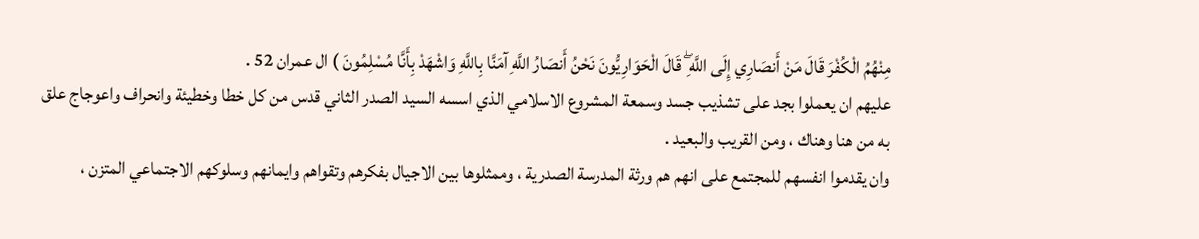مِنْهُمُ الْكُفْرَ قَالَ مَنْ أَنصَارِي إِلَى اللَّهِ ۖ قَالَ الْحَوَارِيُّونَ نَحْنُ أَنصَارُ اللَّهِ آمَنَّا بِاللَّهِ وَاشْهَدْ بِأَنَّا مُسْلِمُونَ ) ال عمران 52 .
عليهم ان يعملوا بجد على تشذيب جسد وسمعة المشروع الاسلامي الذي اسسه السيد الصدر الثاني قدس من كل خطا وخطيئة وانحراف واعوجاج علق به من هنا وهناك ، ومن القريب والبعيد .
وان يقدموا انفسهم للمجتمع على انهم هم ورثة المدرسة الصدرية ، وممثلوها بين الاجيال بفكرهم وتقواهم وايمانهم وسلوكهم الاجتماعي المتزن ،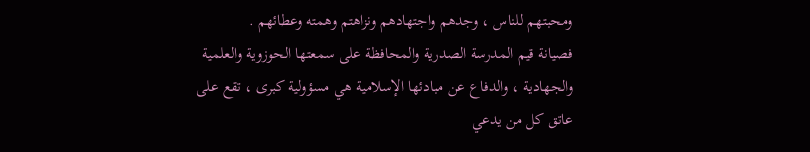ومحبتهم للناس ، وجدهم واجتهادهم ونزاهتم وهمته وعطائهم .
فصيانة قيم المدرسة الصدرية والمحافظة على سمعتها الحوزوية والعلمية والجهادية ، والدفاع عن مبادئها الإسلامية هي مسؤولية كبرى ، تقع على عاتق كل من يدعي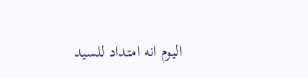اليوم انه امتداد للسيد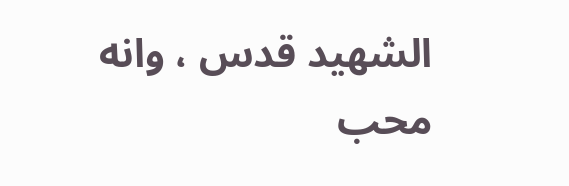الشهيد قدس ، وانه محب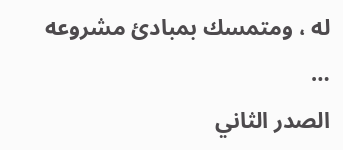له ، ومتمسك بمبادئ مشروعه …
الصدر الثاني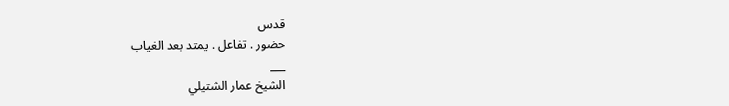قدس
حضور . تفاعل . يمتد بعد الغياب
___
الشيخ عمار الشتيلي